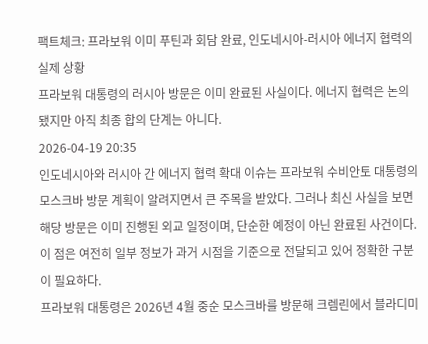팩트체크: 프라보워 이미 푸틴과 회담 완료, 인도네시아-러시아 에너지 협력의 실제 상황
프라보워 대통령의 러시아 방문은 이미 완료된 사실이다. 에너지 협력은 논의됐지만 아직 최종 합의 단계는 아니다.
2026-04-19 20:35
인도네시아와 러시아 간 에너지 협력 확대 이슈는 프라보워 수비안토 대통령의 모스크바 방문 계획이 알려지면서 큰 주목을 받았다. 그러나 최신 사실을 보면 해당 방문은 이미 진행된 외교 일정이며, 단순한 예정이 아닌 완료된 사건이다. 이 점은 여전히 일부 정보가 과거 시점을 기준으로 전달되고 있어 정확한 구분이 필요하다.
프라보워 대통령은 2026년 4월 중순 모스크바를 방문해 크렘린에서 블라디미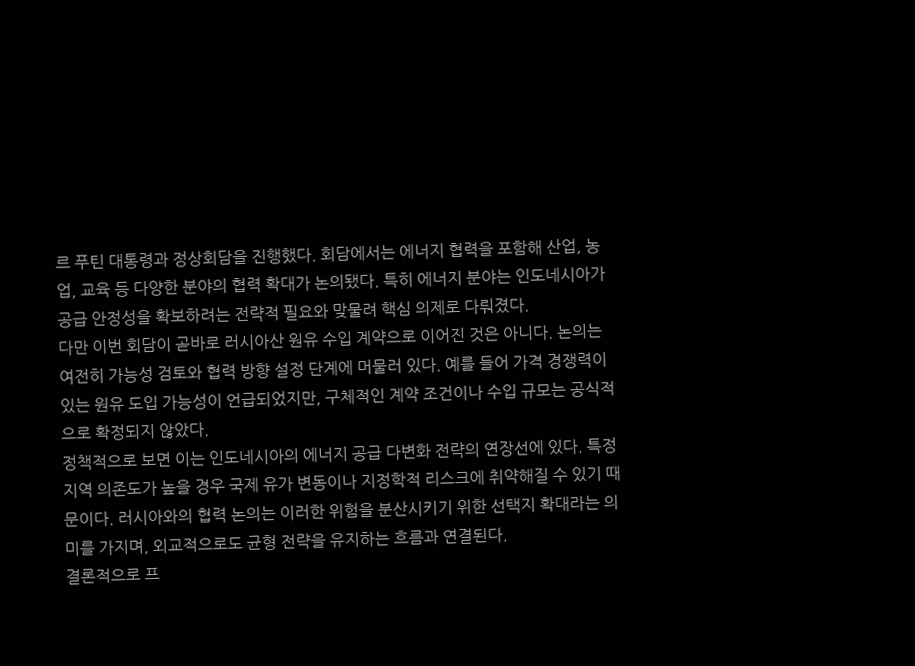르 푸틴 대통령과 정상회담을 진행했다. 회담에서는 에너지 협력을 포함해 산업, 농업, 교육 등 다양한 분야의 협력 확대가 논의됐다. 특히 에너지 분야는 인도네시아가 공급 안정성을 확보하려는 전략적 필요와 맞물려 핵심 의제로 다뤄졌다.
다만 이번 회담이 곧바로 러시아산 원유 수입 계약으로 이어진 것은 아니다. 논의는 여전히 가능성 검토와 협력 방향 설정 단계에 머물러 있다. 예를 들어 가격 경쟁력이 있는 원유 도입 가능성이 언급되었지만, 구체적인 계약 조건이나 수입 규모는 공식적으로 확정되지 않았다.
정책적으로 보면 이는 인도네시아의 에너지 공급 다변화 전략의 연장선에 있다. 특정 지역 의존도가 높을 경우 국제 유가 변동이나 지정학적 리스크에 취약해질 수 있기 때문이다. 러시아와의 협력 논의는 이러한 위험을 분산시키기 위한 선택지 확대라는 의미를 가지며, 외교적으로도 균형 전략을 유지하는 흐름과 연결된다.
결론적으로 프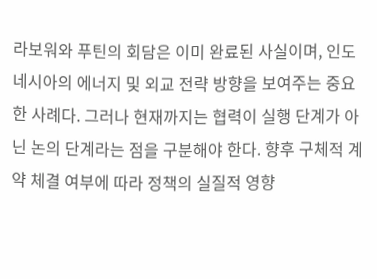라보워와 푸틴의 회담은 이미 완료된 사실이며, 인도네시아의 에너지 및 외교 전략 방향을 보여주는 중요한 사례다. 그러나 현재까지는 협력이 실행 단계가 아닌 논의 단계라는 점을 구분해야 한다. 향후 구체적 계약 체결 여부에 따라 정책의 실질적 영향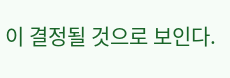이 결정될 것으로 보인다.